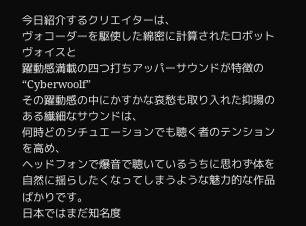今日紹介するクリエイターは、
ヴォコーダーを駆使した綿密に計算されたロボットヴォイスと
躍動感満載の四つ打ちアッパーサウンドが特徴の“Cyberwoolf”
その躍動感の中にかすかな哀愁も取り入れた抑揚のある繊細なサウンドは、
何時どのシチュエーションでも聴く者のテンションを高め、
ヘッドフォンで爆音で聴いているうちに思わず体を
自然に揺らしたくなってしまうような魅力的な作品ばかりです。
日本ではまだ知名度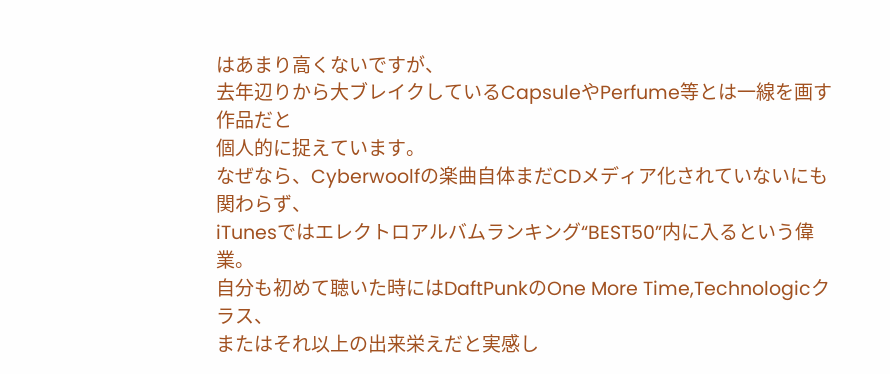はあまり高くないですが、
去年辺りから大ブレイクしているCapsuleやPerfume等とは一線を画す作品だと
個人的に捉えています。
なぜなら、Cyberwoolfの楽曲自体まだCDメディア化されていないにも関わらず、
iTunesではエレクトロアルバムランキング“BEST50”内に入るという偉業。
自分も初めて聴いた時にはDaftPunkのOne More Time,Technologicクラス、
またはそれ以上の出来栄えだと実感し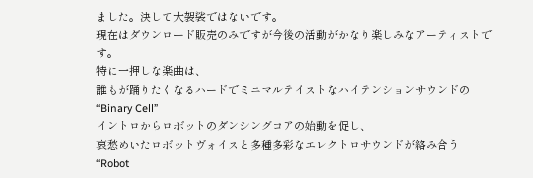ました。決して大袈裟ではないです。
現在はダウンロード販売のみですが今後の活動がかなり楽しみなアーティストです。
特に一押しな楽曲は、
誰もが踊りたくなるハードでミニマルテイストなハイテンションサウンドの
“Binary Cell”
イントロからロボットのダンシングコアの始動を促し、
哀愁めいたロボットヴォイスと多種多彩なエレクトロサウンドが絡み合う
“Robot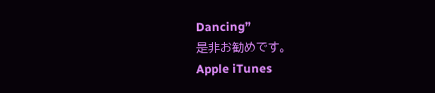Dancing”
是非お勧めです。
Apple iTunes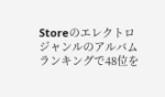Storeのエレクトロジャンルのアルバムランキングで48位を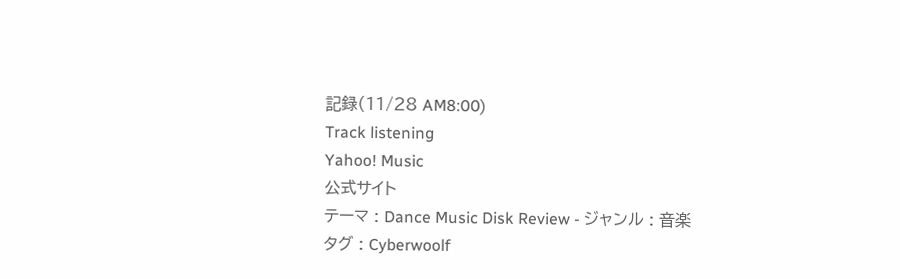記録(11/28 AM8:00)
Track listening
Yahoo! Music
公式サイト
テーマ : Dance Music Disk Review - ジャンル : 音楽
タグ : Cyberwoolf